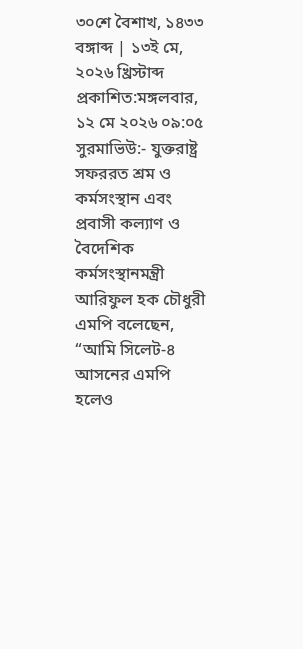৩০শে বৈশাখ, ১৪৩৩ বঙ্গাব্দ | ১৩ই মে, ২০২৬ খ্রিস্টাব্দ
প্রকাশিত:মঙ্গলবার, ১২ মে ২০২৬ ০৯:০৫
সুরমাভিউ:- যুক্তরাষ্ট্র সফররত শ্রম ও কর্মসংস্থান এবং প্রবাসী কল্যাণ ও বৈদেশিক কর্মসংস্থানমন্ত্রী আরিফুল হক চৌধুরী এমপি বলেছেন, “আমি সিলেট-৪ আসনের এমপি হলেও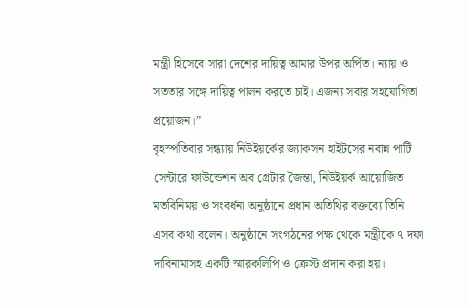মন্ত্রী হিসেবে সারা দেশের দায়িত্ব আমার উপর অর্পিত। ন্যায় ও সততার সঙ্গে দায়িত্ব পালন করতে চাই। এজন্য সবার সহযোগিতা প্রয়োজন।”
বৃহস্পতিবার সন্ধ্যায় নিউইয়র্কের জ্যাকসন হাইটসের নবান্ন পার্টি সেন্টারে ফাউন্ডেশন অব গ্রেটার জৈন্তা, নিউইয়র্ক আয়োজিত মতবিনিময় ও সংবর্ধনা অনুষ্ঠানে প্রধান অতিথির বক্তব্যে তিনি এসব কথা বলেন। অনুষ্ঠানে সংগঠনের পক্ষ থেকে মন্ত্রীকে ৭ দফা দাবিনামাসহ একটি স্মারকলিপি ও ক্রেস্ট প্রদান করা হয়।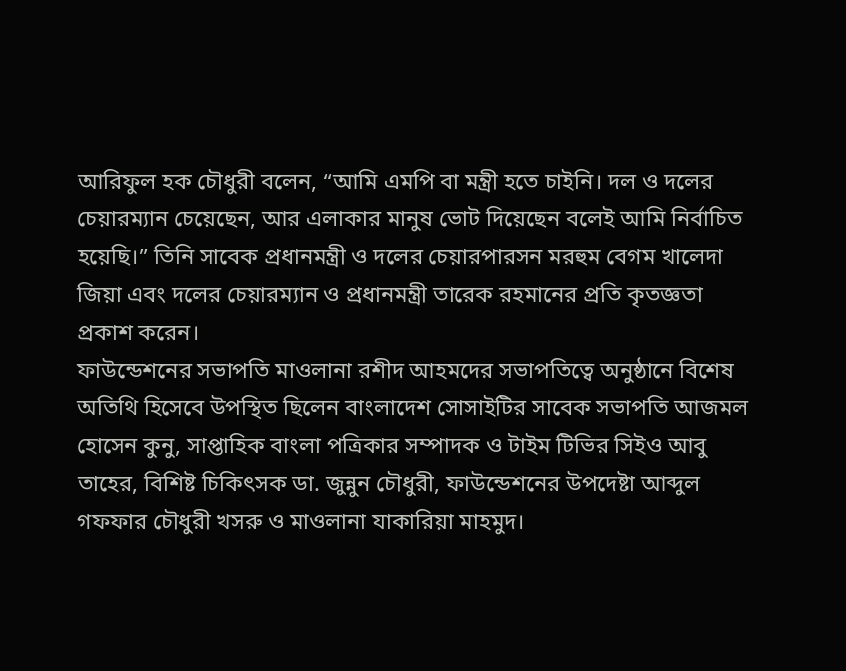আরিফুল হক চৌধুরী বলেন, “আমি এমপি বা মন্ত্রী হতে চাইনি। দল ও দলের চেয়ারম্যান চেয়েছেন, আর এলাকার মানুষ ভোট দিয়েছেন বলেই আমি নির্বাচিত হয়েছি।” তিনি সাবেক প্রধানমন্ত্রী ও দলের চেয়ারপারসন মরহুম বেগম খালেদা জিয়া এবং দলের চেয়ারম্যান ও প্রধানমন্ত্রী তারেক রহমানের প্রতি কৃতজ্ঞতা প্রকাশ করেন।
ফাউন্ডেশনের সভাপতি মাওলানা রশীদ আহমদের সভাপতিত্বে অনুষ্ঠানে বিশেষ অতিথি হিসেবে উপস্থিত ছিলেন বাংলাদেশ সোসাইটির সাবেক সভাপতি আজমল হোসেন কুনু, সাপ্তাহিক বাংলা পত্রিকার সম্পাদক ও টাইম টিভির সিইও আবু তাহের, বিশিষ্ট চিকিৎসক ডা. জুন্নুন চৌধুরী, ফাউন্ডেশনের উপদেষ্টা আব্দুল গফফার চৌধুরী খসরু ও মাওলানা যাকারিয়া মাহমুদ।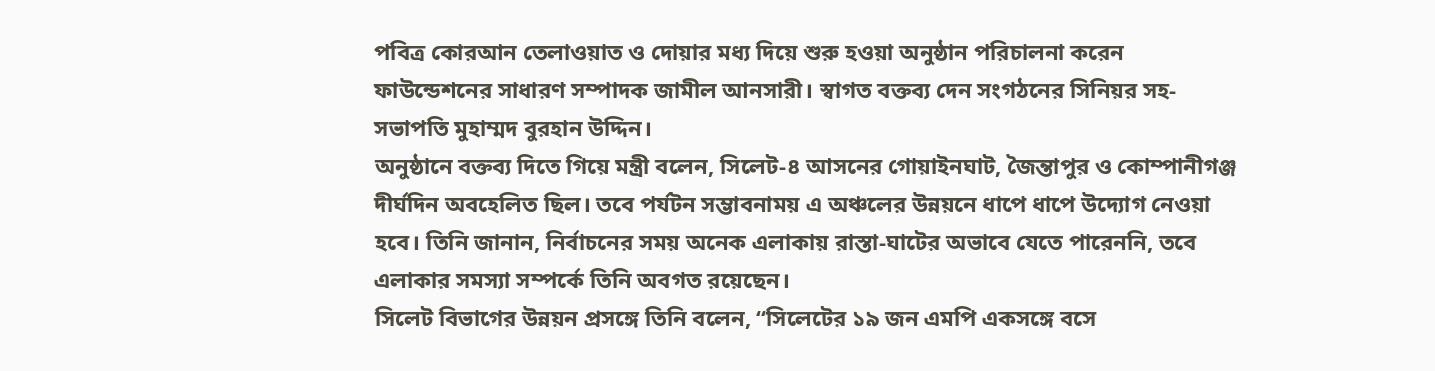পবিত্র কোরআন তেলাওয়াত ও দোয়ার মধ্য দিয়ে শুরু হওয়া অনুষ্ঠান পরিচালনা করেন ফাউন্ডেশনের সাধারণ সম্পাদক জামীল আনসারী। স্বাগত বক্তব্য দেন সংগঠনের সিনিয়র সহ-সভাপতি মুহাম্মদ বুরহান উদ্দিন।
অনুষ্ঠানে বক্তব্য দিতে গিয়ে মন্ত্রী বলেন, সিলেট-৪ আসনের গোয়াইনঘাট, জৈন্তাপুর ও কোম্পানীগঞ্জ দীর্ঘদিন অবহেলিত ছিল। তবে পর্যটন সম্ভাবনাময় এ অঞ্চলের উন্নয়নে ধাপে ধাপে উদ্যোগ নেওয়া হবে। তিনি জানান, নির্বাচনের সময় অনেক এলাকায় রাস্তা-ঘাটের অভাবে যেতে পারেননি, তবে এলাকার সমস্যা সম্পর্কে তিনি অবগত রয়েছেন।
সিলেট বিভাগের উন্নয়ন প্রসঙ্গে তিনি বলেন, “সিলেটের ১৯ জন এমপি একসঙ্গে বসে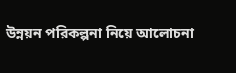উন্নয়ন পরিকল্পনা নিয়ে আলোচনা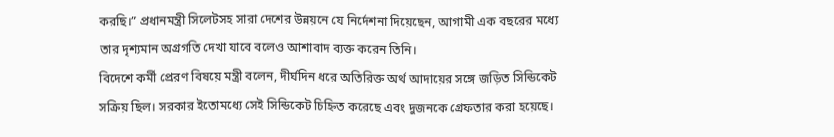করছি।” প্রধানমন্ত্রী সিলেটসহ সারা দেশের উন্নয়নে যে নির্দেশনা দিয়েছেন, আগামী এক বছরের মধ্যে তার দৃশ্যমান অগ্রগতি দেখা যাবে বলেও আশাবাদ ব্যক্ত করেন তিনি।
বিদেশে কর্মী প্রেরণ বিষয়ে মন্ত্রী বলেন, দীর্ঘদিন ধরে অতিরিক্ত অর্থ আদায়ের সঙ্গে জড়িত সিন্ডিকেট সক্রিয় ছিল। সরকার ইতোমধ্যে সেই সিন্ডিকেট চিহ্নিত করেছে এবং দুজনকে গ্রেফতার করা হয়েছে।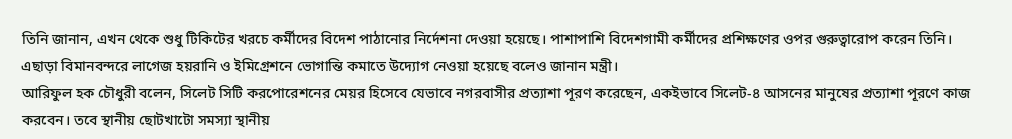তিনি জানান, এখন থেকে শুধু টিকিটের খরচে কর্মীদের বিদেশ পাঠানোর নির্দেশনা দেওয়া হয়েছে। পাশাপাশি বিদেশগামী কর্মীদের প্রশিক্ষণের ওপর গুরুত্বারোপ করেন তিনি।
এছাড়া বিমানবন্দরে লাগেজ হয়রানি ও ইমিগ্রেশনে ভোগান্তি কমাতে উদ্যোগ নেওয়া হয়েছে বলেও জানান মন্ত্রী।
আরিফুল হক চৌধুরী বলেন, সিলেট সিটি করপোরেশনের মেয়র হিসেবে যেভাবে নগরবাসীর প্রত্যাশা পূরণ করেছেন, একইভাবে সিলেট-৪ আসনের মানুষের প্রত্যাশা পূরণে কাজ করবেন। তবে স্থানীয় ছোটখাটো সমস্যা স্থানীয়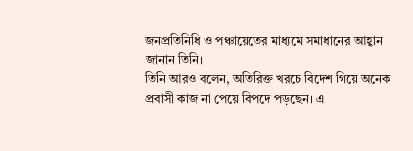জনপ্রতিনিধি ও পঞ্চায়েতের মাধ্যমে সমাধানের আহ্বান জানান তিনি।
তিনি আরও বলেন, অতিরিক্ত খরচে বিদেশ গিয়ে অনেক প্রবাসী কাজ না পেয়ে বিপদে পড়ছেন। এ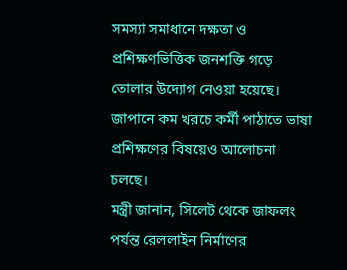সমস্যা সমাধানে দক্ষতা ও প্রশিক্ষণভিত্তিক জনশক্তি গড়ে তোলার উদ্যোগ নেওয়া হয়েছে। জাপানে কম খরচে কর্মী পাঠাতে ভাষা প্রশিক্ষণের বিষয়েও আলোচনা চলছে।
মন্ত্রী জানান, সিলেট থেকে জাফলং পর্যন্ত রেললাইন নির্মাণের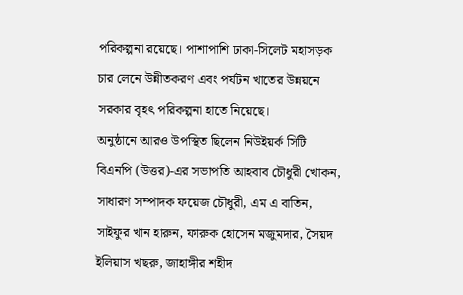পরিকল্পনা রয়েছে। পাশাপাশি ঢাকা-সিলেট মহাসড়ক চার লেনে উন্নীতকরণ এবং পর্যটন খাতের উন্নয়নে সরকার বৃহৎ পরিকল্পনা হাতে নিয়েছে।
অনুষ্ঠানে আরও উপস্থিত ছিলেন নিউইয়র্ক সিটি বিএনপি (উত্তর)-এর সভাপতি আহবাব চৌধুরী খোকন, সাধারণ সম্পাদক ফয়েজ চৌধুরী, এম এ বাতিন, সাইফুর খান হারুন, ফারুক হোসেন মজুমদার, সৈয়দ ইলিয়াস খছরু, জাহাঙ্গীর শহীদ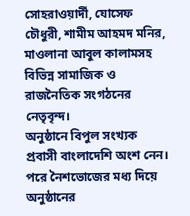সোহরাওয়ার্দী, যোসেফ চৌধুরী, শামীম আহমদ মনির, মাওলানা আবুল কালামসহ বিভিন্ন সামাজিক ও রাজনৈতিক সংগঠনের নেতৃবৃন্দ।
অনুষ্ঠানে বিপুল সংখ্যক প্রবাসী বাংলাদেশি অংশ নেন। পরে নৈশভোজের মধ্য দিয়ে অনুষ্ঠানের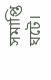সমাপ্তি ঘটে।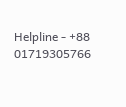Helpline - +88 01719305766